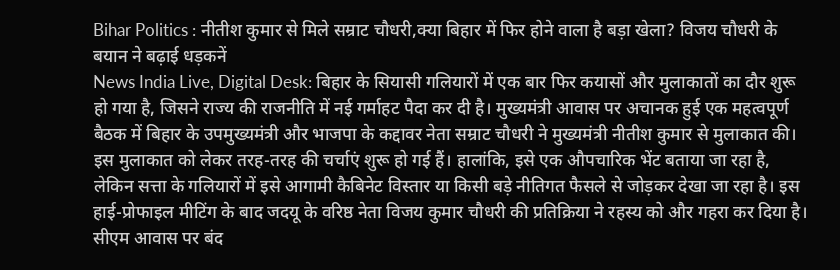Bihar Politics : नीतीश कुमार से मिले सम्राट चौधरी,क्या बिहार में फिर होने वाला है बड़ा खेला? विजय चौधरी के बयान ने बढ़ाई धड़कनें
News India Live, Digital Desk: बिहार के सियासी गलियारों में एक बार फिर कयासों और मुलाकातों का दौर शुरू हो गया है, जिसने राज्य की राजनीति में नई गर्माहट पैदा कर दी है। मुख्यमंत्री आवास पर अचानक हुई एक महत्वपूर्ण बैठक में बिहार के उपमुख्यमंत्री और भाजपा के कद्दावर नेता सम्राट चौधरी ने मुख्यमंत्री नीतीश कुमार से मुलाकात की। इस मुलाकात को लेकर तरह-तरह की चर्चाएं शुरू हो गई हैं। हालांकि, इसे एक औपचारिक भेंट बताया जा रहा है, लेकिन सत्ता के गलियारों में इसे आगामी कैबिनेट विस्तार या किसी बड़े नीतिगत फैसले से जोड़कर देखा जा रहा है। इस हाई-प्रोफाइल मीटिंग के बाद जदयू के वरिष्ठ नेता विजय कुमार चौधरी की प्रतिक्रिया ने रहस्य को और गहरा कर दिया है।
सीएम आवास पर बंद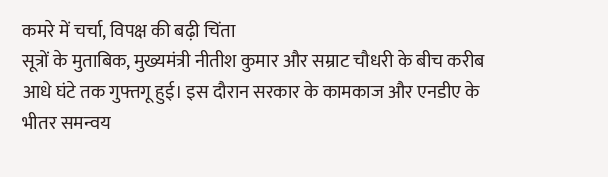कमरे में चर्चा, विपक्ष की बढ़ी चिंता
सूत्रों के मुताबिक, मुख्यमंत्री नीतीश कुमार और सम्राट चौधरी के बीच करीब आधे घंटे तक गुफ्तगू हुई। इस दौरान सरकार के कामकाज और एनडीए के भीतर समन्वय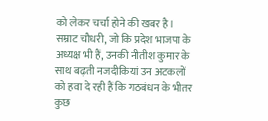को लेकर चर्चा होने की खबर है। सम्राट चौधरी, जो कि प्रदेश भाजपा के अध्यक्ष भी हैं, उनकी नीतीश कुमार के साथ बढ़ती नजदीकियां उन अटकलों को हवा दे रही हैं कि गठबंधन के भीतर कुछ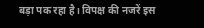बड़ा पक रहा है। विपक्ष की नजरें इस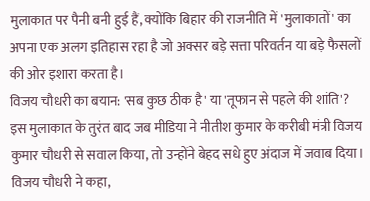मुलाकात पर पैनी बनी हुई हैं, क्योंकि बिहार की राजनीति में 'मुलाकातों' का अपना एक अलग इतिहास रहा है जो अक्सर बड़े सत्ता परिवर्तन या बड़े फैसलों की ओर इशारा करता है।
विजय चौधरी का बयान: 'सब कुछ ठीक है' या 'तूफान से पहले की शांति'?
इस मुलाकात के तुरंत बाद जब मीडिया ने नीतीश कुमार के करीबी मंत्री विजय कुमार चौधरी से सवाल किया, तो उन्होंने बेहद सधे हुए अंदाज में जवाब दिया। विजय चौधरी ने कहा,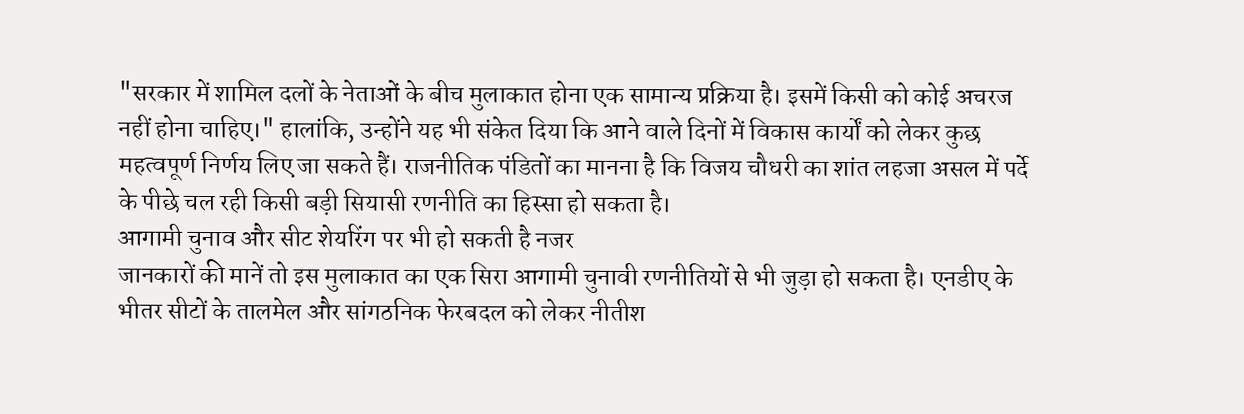"सरकार में शामिल दलों के नेताओं के बीच मुलाकात होना एक सामान्य प्रक्रिया है। इसमें किसी को कोई अचरज नहीं होना चाहिए।" हालांकि, उन्होंने यह भी संकेत दिया कि आने वाले दिनों में विकास कार्यों को लेकर कुछ महत्वपूर्ण निर्णय लिए जा सकते हैं। राजनीतिक पंडितों का मानना है कि विजय चौधरी का शांत लहजा असल में पर्दे के पीछे चल रही किसी बड़ी सियासी रणनीति का हिस्सा हो सकता है।
आगामी चुनाव और सीट शेयरिंग पर भी हो सकती है नजर
जानकारों की मानें तो इस मुलाकात का एक सिरा आगामी चुनावी रणनीतियों से भी जुड़ा हो सकता है। एनडीए के भीतर सीटों के तालमेल और सांगठनिक फेरबदल को लेकर नीतीश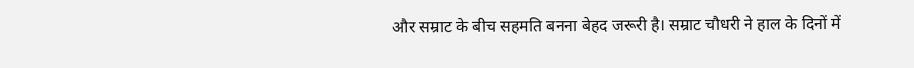और सम्राट के बीच सहमति बनना बेहद जरूरी है। सम्राट चौधरी ने हाल के दिनों में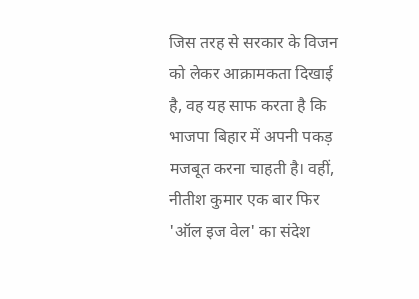जिस तरह से सरकार के विजन को लेकर आक्रामकता दिखाई है, वह यह साफ करता है कि भाजपा बिहार में अपनी पकड़ मजबूत करना चाहती है। वहीं, नीतीश कुमार एक बार फिर 'ऑल इज वेल' का संदेश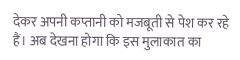देकर अपनी कप्तानी को मजबूती से पेश कर रहे हैं। अब देखना होगा कि इस मुलाकात का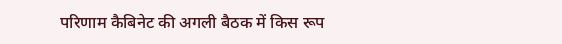परिणाम कैबिनेट की अगली बैठक में किस रूप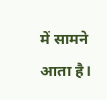में सामने आता है।